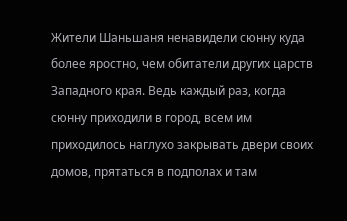Жители Шаньшаня ненавидели сюнну куда более яростно, чем обитатели других царств Западного края. Ведь каждый раз, когда сюнну приходили в город, всем им приходилось наглухо закрывать двери своих домов, прятаться в подполах и там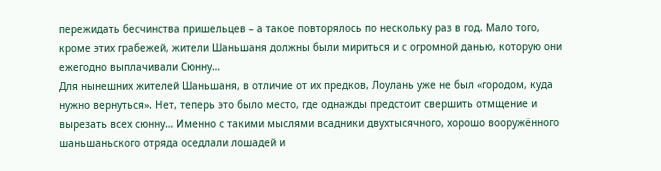пережидать бесчинства пришельцев – а такое повторялось по нескольку раз в год. Мало того, кроме этих грабежей, жители Шаньшаня должны были мириться и с огромной данью, которую они ежегодно выплачивали Сюнну…
Для нынешних жителей Шаньшаня, в отличие от их предков, Лоулань уже не был «городом, куда нужно вернуться». Нет, теперь это было место, где однажды предстоит свершить отмщение и вырезать всех сюнну… Именно с такими мыслями всадники двухтысячного, хорошо вооружённого шаньшаньского отряда оседлали лошадей и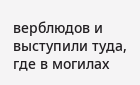верблюдов и выступили туда, где в могилах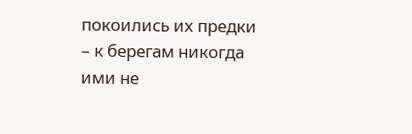покоились их предки – к берегам никогда ими не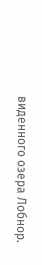виденного озера Лобнор.